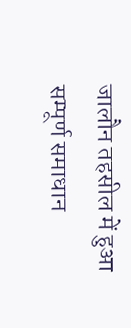जालौन तहसील में हुआ सम्पूर्ण समाधान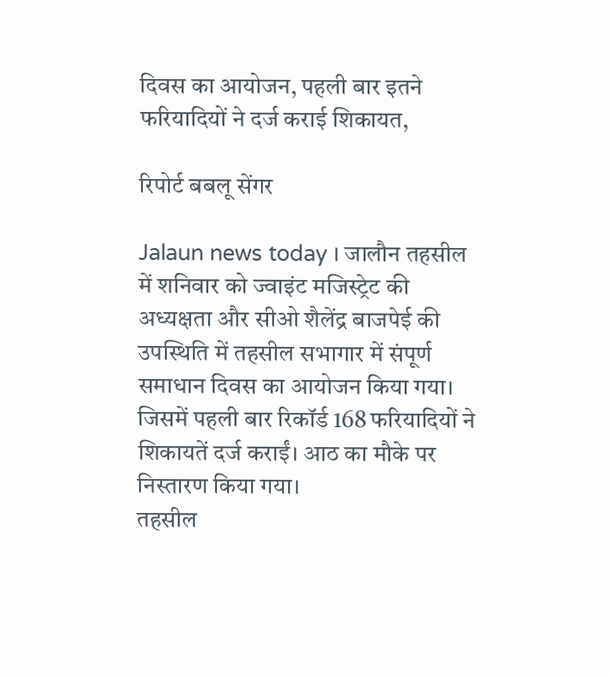दिवस का आयोजन, पहली बार इतने फरियादियों ने दर्ज कराई शिकायत,

रिपोर्ट बबलू सेंगर

Jalaun news today । जालौन तहसील में शनिवार को ज्वाइंट मजिस्ट्रेट की अध्यक्षता और सीओ शैलेंद्र बाजपेई की उपस्थिति में तहसील सभागार में संपूर्ण समाधान दिवस का आयोजन किया गया। जिसमें पहली बार रिकॉर्ड 168 फरियादियों ने शिकायतें दर्ज कराईं। आठ का मौके पर निस्तारण किया गया।
तहसील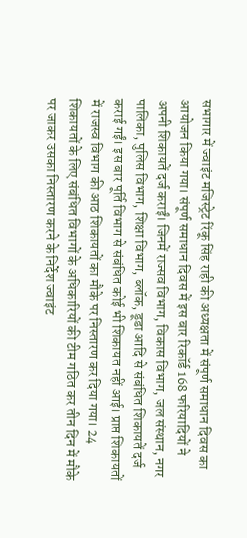सभागार में ज्वाइंट मजिस्ट्रेट रिंकू सिंह राही की अध्यक्षता में संपूर्ण समाधान दिवस का आयोजन किया गया। संपूर्ण समाधान दिवस में इस बार रिकॉर्ड 168 फरियादियों ने अपनी शिकायतें दर्ज कराईं। जिनमें राज्सव विभाग, विकास विभाग, जल संस्थान, नगर पालिका, पुलिस विभाग, शिक्षा विभाग, ब्लॉक, डूडा आदि से संबंधित शिकायतें दर्ज कराई गईं। इस बार पूर्ति विभाग से संबंधित कोई भी शिकायत नहीं आई। प्राप्त शिकायतों में राजस्व विभाग की आठ शिकायतों का मौके पर निस्तारण कर दिया गया। 24 शिकायतों के लिए संबंधित विभागों के अधिकारियों की टीम गठित कर तीन दिन में मौके पर जाकर उसका निस्तारण करने के निर्देश ज्वाइंट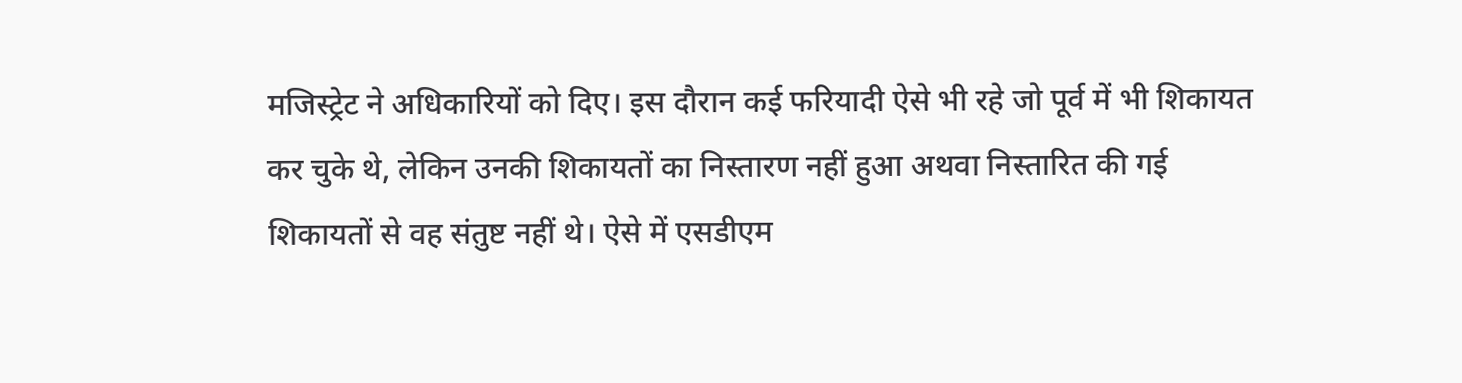मजिस्ट्रेट ने अधिकारियों को दिए। इस दौरान कई फरियादी ऐसे भी रहे जो पूर्व में भी शिकायत कर चुके थे, लेकिन उनकी शिकायतों का निस्तारण नहीं हुआ अथवा निस्तारित की गई शिकायतों से वह संतुष्ट नहीं थे। ऐसे में एसडीएम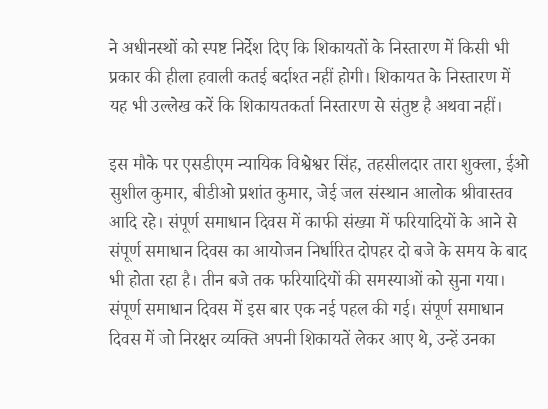ने अधीनस्थों को स्पष्ट निर्देश दिए कि शिकायतों के निस्तारण में किसी भी प्रकार की हीला हवाली कतई बर्दाश्त नहीं होगी। शिकायत के निस्तारण में यह भी उल्लेख करें कि शिकायतकर्ता निस्तारण से संतुष्ट है अथवा नहीं।

इस मौके पर एसडीएम न्यायिक विश्वेश्वर सिंह, तहसीलदार तारा शुक्ला, ईओ सुशील कुमार, बीडीओ प्रशांत कुमार, जेई जल संस्थान आलोक श्रीवास्तव आदि रहे। संपूर्ण समाधान दिवस में काफी संख्या में फरियादियों के आने से संपूर्ण समाधान दिवस का आयोजन निर्धारित दोपहर दो बजे के समय के बाद भी होता रहा है। तीन बजे तक फरियादियों की समस्याओं को सुना गया। संपूर्ण समाधान दिवस में इस बार एक नई पहल की गई। संपूर्ण समाधान दिवस में जो निरक्षर व्यक्ति अपनी शिकायतें लेकर आए थे, उन्हें उनका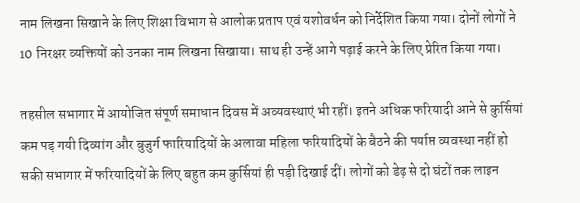नाम लिखना सिखाने के लिए शिक्षा विभाग से आलोक प्रताप एवं यशोवर्धन को निर्देशित किया गया। दोनों लोगों ने 10 निरक्षर व्यक्तियों को उनका नाम लिखना सिखाया। साथ ही उन्हें आगे पढ़ाई करने के लिए प्रेरित किया गया।

तहसील सभागार में आयोजित संपूर्ण समाधान दिवस में अव्यवस्थाएं भी रहीं। इतने अधिक फरियादी आने से कुर्सियां कम पड़ गयी दिव्यांग और बुजुर्ग फारियादियों के अलावा महिला फरियादियों के बैठने की पर्याप्त व्यवस्था नहीं हो सकी सभागार में फरियादियों के लिए बहुत कम कुर्सियां ही पड़ी दिखाई दीं। लोगों को डेढ़ से दो घंटों तक लाइन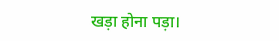खड़ा होना पड़ा।